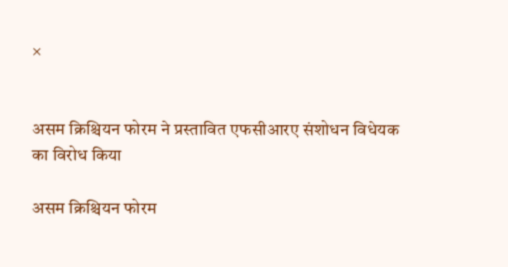×


असम क्रिश्चियन फोरम ने प्रस्तावित एफसीआरए संशोधन विधेयक का विरोध किया

असम क्रिश्चियन फोरम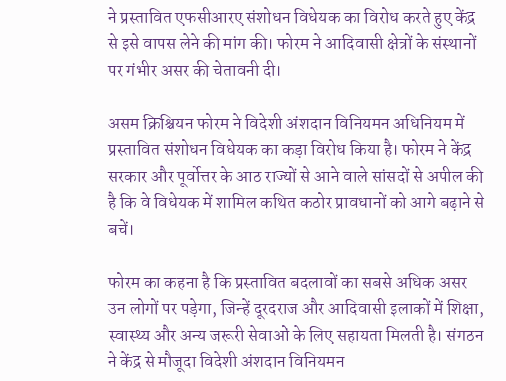ने प्रस्तावित एफसीआरए संशोधन विधेयक का विरोध करते हुए केंद्र से इसे वापस लेने की मांग की। फोरम ने आदिवासी क्षेत्रों के संस्थानों पर गंभीर असर की चेतावनी दी।

असम क्रिश्चियन फोरम ने विदेशी अंशदान विनियमन अधिनियम में प्रस्तावित संशोधन विधेयक का कड़ा विरोध किया है। फोरम ने केंद्र सरकार और पूर्वोत्तर के आठ राज्यों से आने वाले सांसदों से अपील की है कि वे विधेयक में शामिल कथित कठोर प्रावधानों को आगे बढ़ाने से बचें।

फोरम का कहना है कि प्रस्तावित बदलावों का सबसे अधिक असर उन लोगों पर पड़ेगा, जिन्हें दूरदराज और आदिवासी इलाकों में शिक्षा, स्वास्थ्य और अन्य जरूरी सेवाओं के लिए सहायता मिलती है। संगठन ने केंद्र से मौजूदा विदेशी अंशदान विनियमन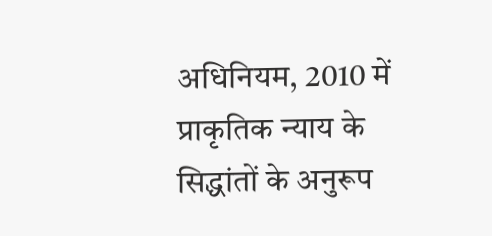अधिनियम, 2010 में प्राकृतिक न्याय के सिद्धांतों के अनुरूप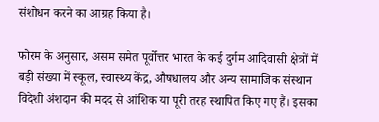संशोधन करने का आग्रह किया है।

फोरम के अनुसार, असम समेत पूर्वोत्तर भारत के कई दुर्गम आदिवासी क्षेत्रों में बड़ी संख्या में स्कूल, स्वास्थ्य केंद्र, औषधालय और अन्य सामाजिक संस्थान विदेशी अंशदान की मदद से आंशिक या पूरी तरह स्थापित किए गए हैं। इसका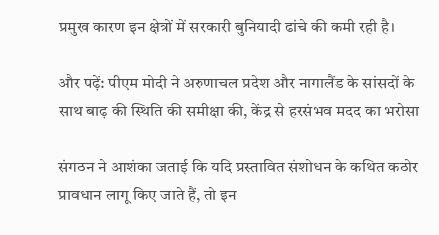प्रमुख कारण इन क्षेत्रों में सरकारी बुनियादी ढांचे की कमी रही है।

और पढ़ें: पीएम मोदी ने अरुणाचल प्रदेश और नागालैंड के सांसदों के साथ बाढ़ की स्थिति की समीक्षा की, केंद्र से हरसंभव मदद का भरोसा

संगठन ने आशंका जताई कि यदि प्रस्तावित संशोधन के कथित कठोर प्रावधान लागू किए जाते हैं, तो इन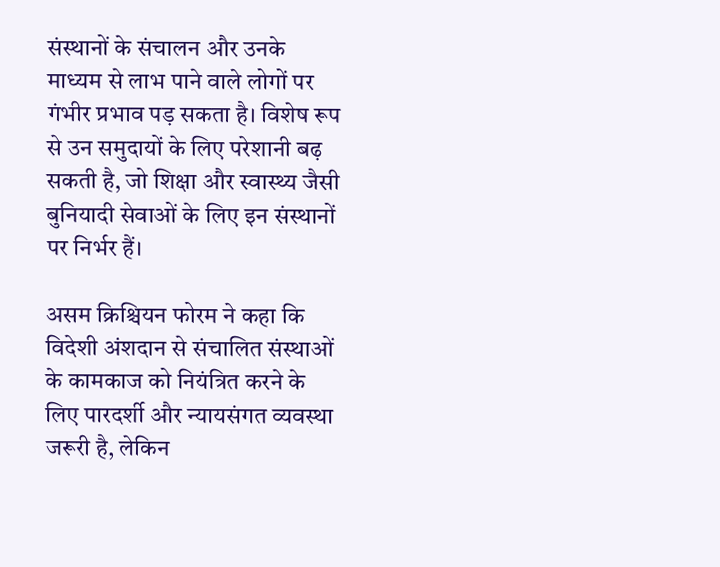संस्थानों के संचालन और उनके माध्यम से लाभ पाने वाले लोगों पर गंभीर प्रभाव पड़ सकता है। विशेष रूप से उन समुदायों के लिए परेशानी बढ़ सकती है, जो शिक्षा और स्वास्थ्य जैसी बुनियादी सेवाओं के लिए इन संस्थानों पर निर्भर हैं।

असम क्रिश्चियन फोरम ने कहा कि विदेशी अंशदान से संचालित संस्थाओं के कामकाज को नियंत्रित करने के लिए पारदर्शी और न्यायसंगत व्यवस्था जरूरी है, लेकिन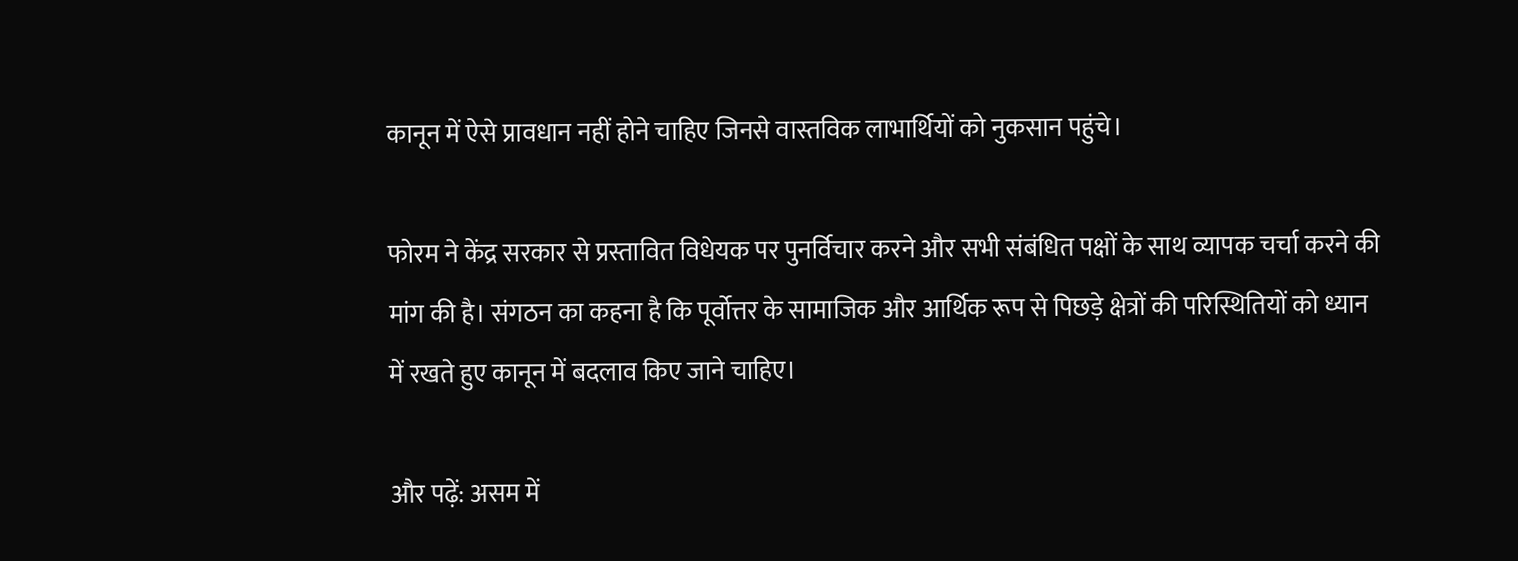कानून में ऐसे प्रावधान नहीं होने चाहिए जिनसे वास्तविक लाभार्थियों को नुकसान पहुंचे।

फोरम ने केंद्र सरकार से प्रस्तावित विधेयक पर पुनर्विचार करने और सभी संबंधित पक्षों के साथ व्यापक चर्चा करने की मांग की है। संगठन का कहना है कि पूर्वोत्तर के सामाजिक और आर्थिक रूप से पिछड़े क्षेत्रों की परिस्थितियों को ध्यान में रखते हुए कानून में बदलाव किए जाने चाहिए।

और पढ़ें: असम में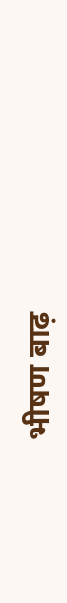भीषण बाढ़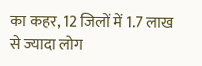का कहर, 12 जिलों में 1.7 लाख से ज्यादा लोग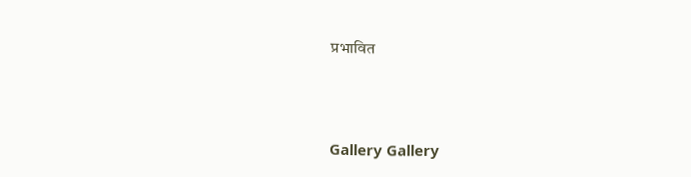प्रभावित




Gallery Gallery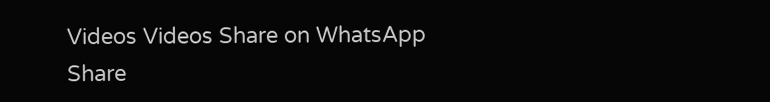Videos Videos Share on WhatsApp Share